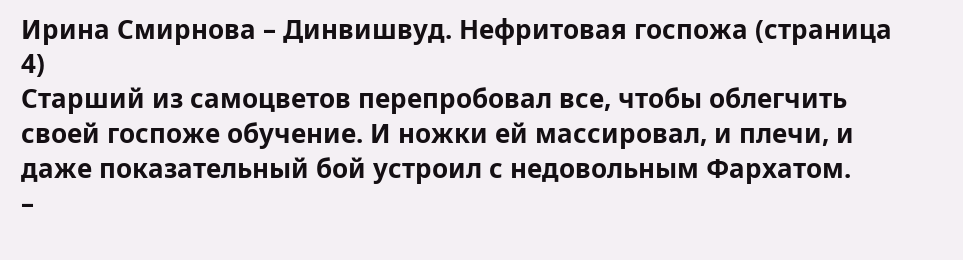Ирина Смирнова – Динвишвуд. Нефритовая госпожа (страница 4)
Старший из самоцветов перепробовал все, чтобы облегчить своей госпоже обучение. И ножки ей массировал, и плечи, и даже показательный бой устроил с недовольным Фархатом.
–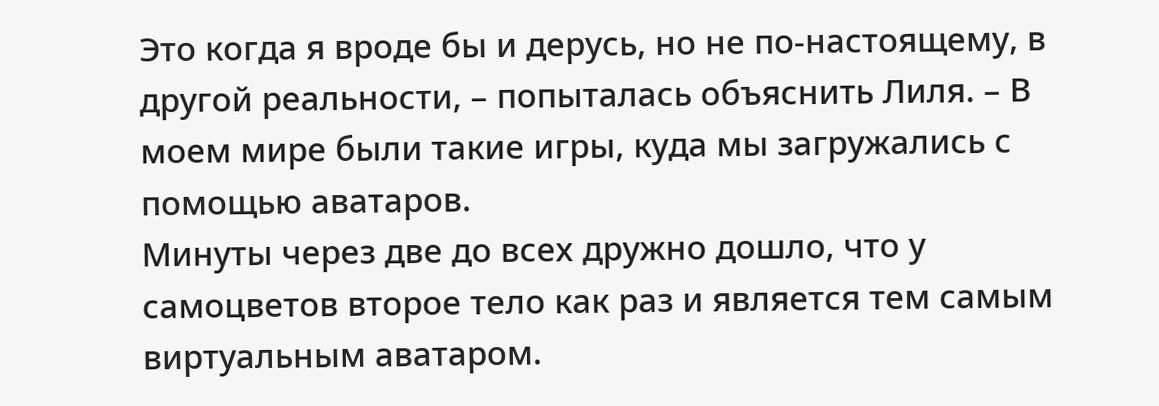Это когда я вроде бы и дерусь, но не по-настоящему, в другой реальности, – попыталась объяснить Лиля. – В моем мире были такие игры, куда мы загружались с помощью аватаров.
Минуты через две до всех дружно дошло, что у самоцветов второе тело как раз и является тем самым виртуальным аватаром.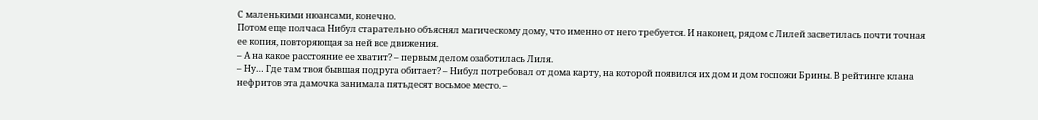С маленькими нюансами, конечно.
Потом еще полчаса Нибул старательно объяснял магическому дому, что именно от него требуется. И наконец, рядом с Лилей засветилась почти точная ее копия, повторяющая за ней все движения.
– А на какое расстояние ее хватит? – первым делом озаботилась Лиля.
– Ну… Где там твоя бывшая подруга обитает? – Нибул потребовал от дома карту, на которой появился их дом и дом госпожи Брины. В рейтинге клана нефритов эта дамочка занимала пятьдесят восьмое место. –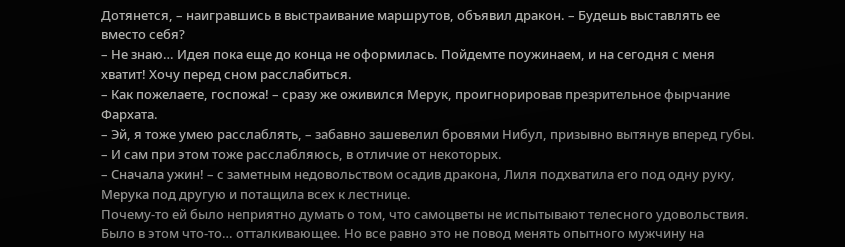Дотянется, – наигравшись в выстраивание маршрутов, объявил дракон. – Будешь выставлять ее вместо себя?
– Не знаю… Идея пока еще до конца не оформилась. Пойдемте поужинаем, и на сегодня с меня хватит! Хочу перед сном расслабиться.
– Как пожелаете, госпожа! – сразу же оживился Мерук, проигнорировав презрительное фырчание Фархата.
– Эй, я тоже умею расслаблять, – забавно зашевелил бровями Нибул, призывно вытянув вперед губы. – И сам при этом тоже расслабляюсь, в отличие от некоторых.
– Сначала ужин! – с заметным недовольством осадив дракона, Лиля подхватила его под одну руку, Мерука под другую и потащила всех к лестнице.
Почему-то ей было неприятно думать о том, что самоцветы не испытывают телесного удовольствия. Было в этом что-то… отталкивающее. Но все равно это не повод менять опытного мужчину на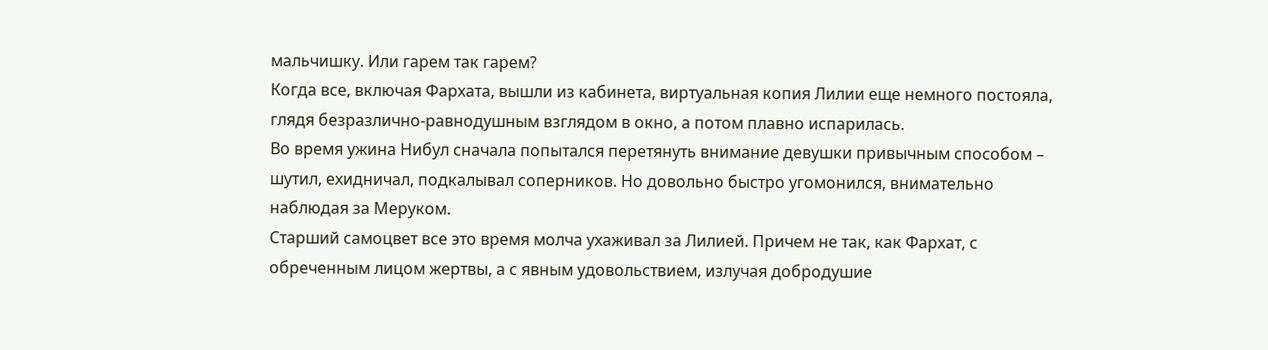мальчишку. Или гарем так гарем?
Когда все, включая Фархата, вышли из кабинета, виртуальная копия Лилии еще немного постояла, глядя безразлично-равнодушным взглядом в окно, а потом плавно испарилась.
Во время ужина Нибул сначала попытался перетянуть внимание девушки привычным способом – шутил, ехидничал, подкалывал соперников. Но довольно быстро угомонился, внимательно наблюдая за Меруком.
Старший самоцвет все это время молча ухаживал за Лилией. Причем не так, как Фархат, с обреченным лицом жертвы, а с явным удовольствием, излучая добродушие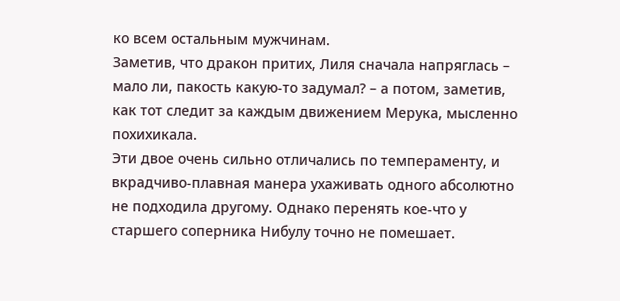ко всем остальным мужчинам.
Заметив, что дракон притих, Лиля сначала напряглась – мало ли, пакость какую-то задумал? – а потом, заметив, как тот следит за каждым движением Мерука, мысленно похихикала.
Эти двое очень сильно отличались по темпераменту, и вкрадчиво-плавная манера ухаживать одного абсолютно не подходила другому. Однако перенять кое-что у старшего соперника Нибулу точно не помешает.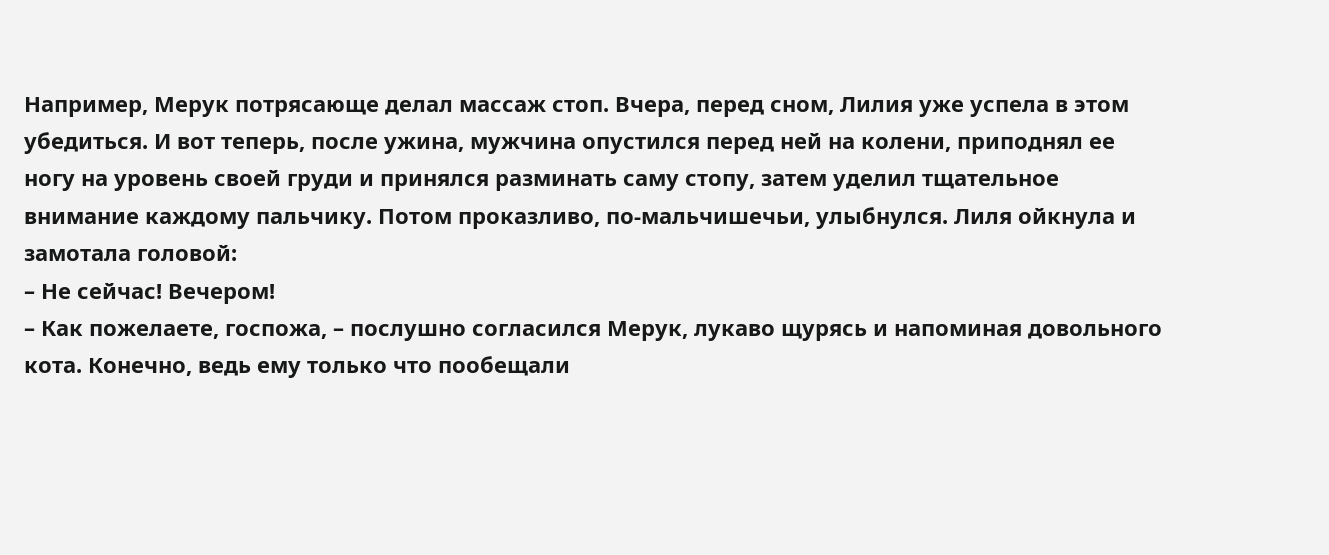Например, Мерук потрясающе делал массаж стоп. Вчера, перед сном, Лилия уже успела в этом убедиться. И вот теперь, после ужина, мужчина опустился перед ней на колени, приподнял ее ногу на уровень своей груди и принялся разминать саму стопу, затем уделил тщательное внимание каждому пальчику. Потом проказливо, по-мальчишечьи, улыбнулся. Лиля ойкнула и замотала головой:
– Не сейчас! Вечером!
– Как пожелаете, госпожа, – послушно согласился Мерук, лукаво щурясь и напоминая довольного кота. Конечно, ведь ему только что пообещали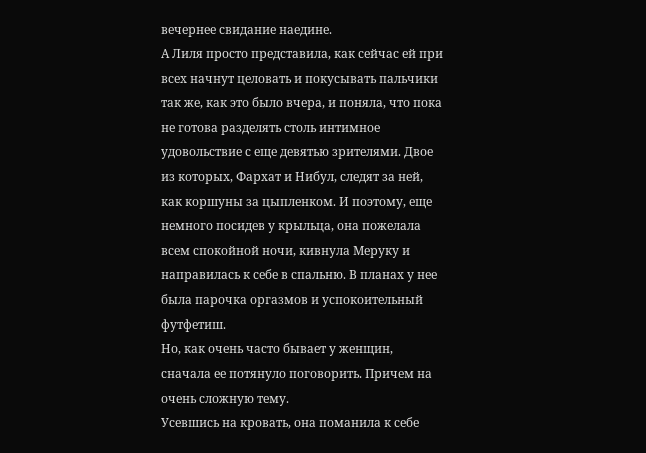вечернее свидание наедине.
А Лиля просто представила, как сейчас ей при всех начнут целовать и покусывать пальчики так же, как это было вчера, и поняла, что пока не готова разделять столь интимное удовольствие с еще девятью зрителями. Двое из которых, Фархат и Нибул, следят за ней, как коршуны за цыпленком. И поэтому, еще немного посидев у крыльца, она пожелала всем спокойной ночи, кивнула Меруку и направилась к себе в спальню. В планах у нее была парочка оргазмов и успокоительный футфетиш.
Но, как очень часто бывает у женщин, сначала ее потянуло поговорить. Причем на очень сложную тему.
Усевшись на кровать, она поманила к себе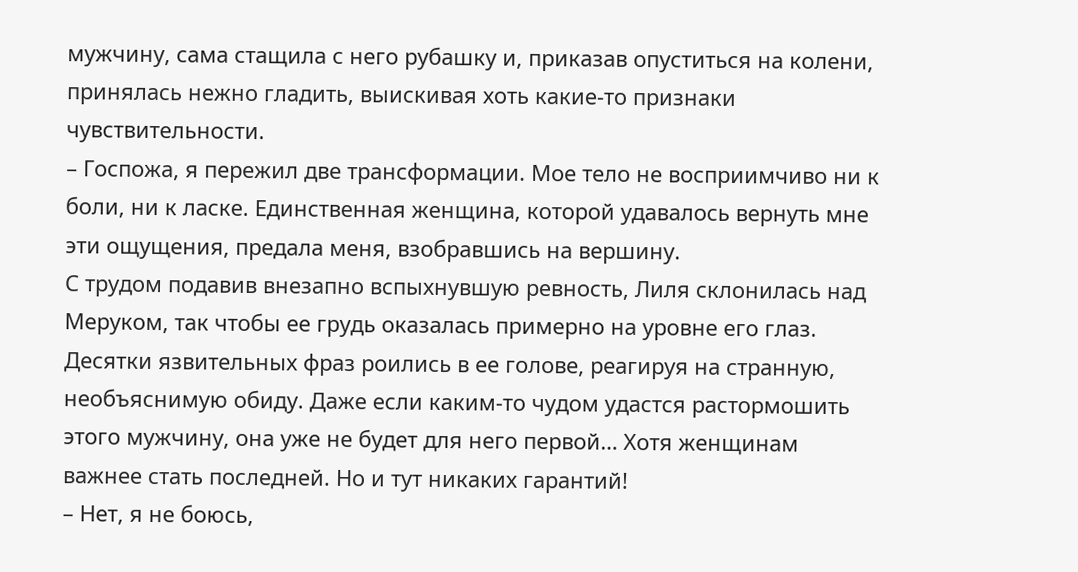мужчину, сама стащила с него рубашку и, приказав опуститься на колени, принялась нежно гладить, выискивая хоть какие-то признаки чувствительности.
– Госпожа, я пережил две трансформации. Мое тело не восприимчиво ни к боли, ни к ласке. Единственная женщина, которой удавалось вернуть мне эти ощущения, предала меня, взобравшись на вершину.
С трудом подавив внезапно вспыхнувшую ревность, Лиля склонилась над Меруком, так чтобы ее грудь оказалась примерно на уровне его глаз. Десятки язвительных фраз роились в ее голове, реагируя на странную, необъяснимую обиду. Даже если каким-то чудом удастся растормошить этого мужчину, она уже не будет для него первой… Хотя женщинам важнее стать последней. Но и тут никаких гарантий!
– Нет, я не боюсь,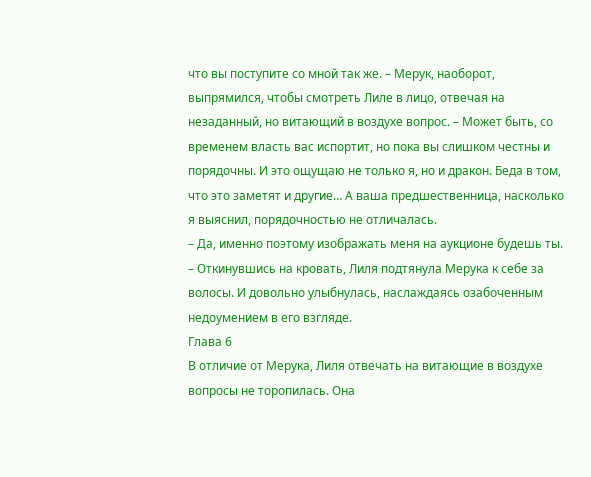что вы поступите со мной так же. – Мерук, наоборот, выпрямился, чтобы смотреть Лиле в лицо, отвечая на незаданный, но витающий в воздухе вопрос. – Может быть, со временем власть вас испортит, но пока вы слишком честны и порядочны. И это ощущаю не только я, но и дракон. Беда в том, что это заметят и другие… А ваша предшественница, насколько я выяснил, порядочностью не отличалась.
– Да, именно поэтому изображать меня на аукционе будешь ты. – Откинувшись на кровать, Лиля подтянула Мерука к себе за волосы. И довольно улыбнулась, наслаждаясь озабоченным недоумением в его взгляде.
Глава 6
В отличие от Мерука, Лиля отвечать на витающие в воздухе вопросы не торопилась. Она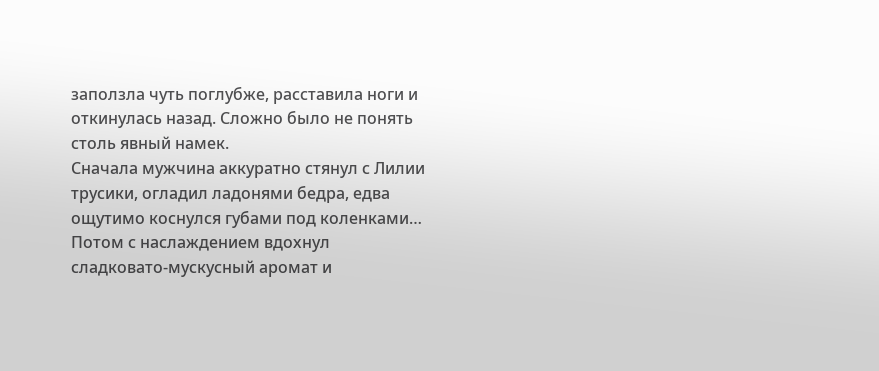заползла чуть поглубже, расставила ноги и откинулась назад. Сложно было не понять столь явный намек.
Сначала мужчина аккуратно стянул с Лилии трусики, огладил ладонями бедра, едва ощутимо коснулся губами под коленками… Потом с наслаждением вдохнул сладковато-мускусный аромат и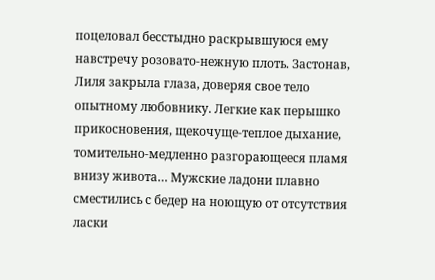поцеловал бесстыдно раскрывшуюся ему навстречу розовато-нежную плоть. Застонав, Лиля закрыла глаза, доверяя свое тело опытному любовнику. Легкие как перышко прикосновения, щекочуще-теплое дыхание, томительно-медленно разгорающееся пламя внизу живота… Мужские ладони плавно сместились с бедер на ноющую от отсутствия ласки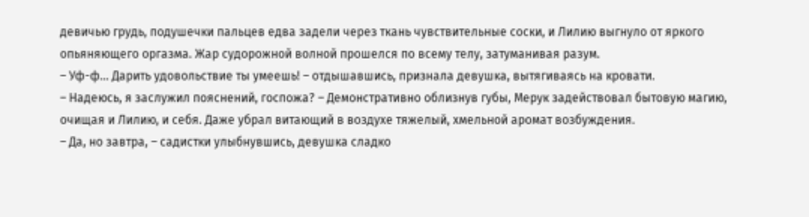девичью грудь, подушечки пальцев едва задели через ткань чувствительные соски, и Лилию выгнуло от яркого опьяняющего оргазма. Жар судорожной волной прошелся по всему телу, затуманивая разум.
– Уф-ф… Дарить удовольствие ты умеешь! – отдышавшись, признала девушка, вытягиваясь на кровати.
– Надеюсь, я заслужил пояснений, госпожа? – Демонстративно облизнув губы, Мерук задействовал бытовую магию, очищая и Лилию, и себя. Даже убрал витающий в воздухе тяжелый, хмельной аромат возбуждения.
– Да, но завтра, – садистки улыбнувшись, девушка сладко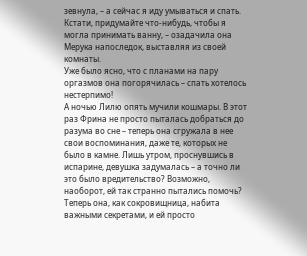зевнула, – а сейчас я иду умываться и спать. Кстати, придумайте что-нибудь, чтобы я могла принимать ванну, – озадачила она Мерука напоследок, выставляя из своей комнаты.
Уже было ясно, что с планами на пару оргазмов она погорячилась – спать хотелось нестерпимо!
А ночью Лилю опять мучили кошмары. В этот раз Фрина не просто пыталась добраться до разума во сне – теперь она сгружала в нее свои воспоминания, даже те, которых не было в камне. Лишь утром, проснувшись в испарине, девушка задумалась – а точно ли это было вредительство? Возможно, наоборот, ей так странно пытались помочь? Теперь она, как сокровищница, набита важными секретами, и ей просто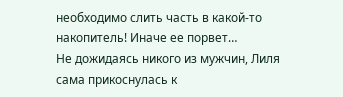необходимо слить часть в какой-то накопитель! Иначе ее порвет…
Не дожидаясь никого из мужчин, Лиля сама прикоснулась к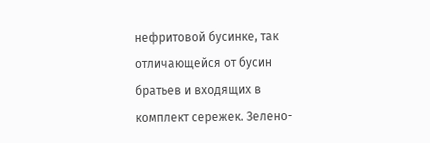нефритовой бусинке, так отличающейся от бусин братьев и входящих в комплект сережек. Зелено-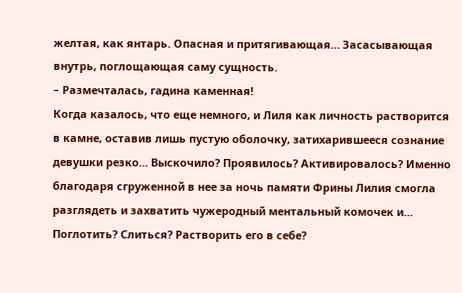желтая, как янтарь. Опасная и притягивающая… Засасывающая внутрь, поглощающая саму сущность.
– Размечталась, гадина каменная!
Когда казалось, что еще немного, и Лиля как личность растворится в камне, оставив лишь пустую оболочку, затихарившееся сознание девушки резко… Выскочило? Проявилось? Активировалось? Именно благодаря сгруженной в нее за ночь памяти Фрины Лилия смогла разглядеть и захватить чужеродный ментальный комочек и… Поглотить? Слиться? Растворить его в себе?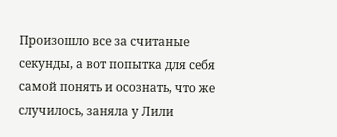Произошло все за считаные секунды, а вот попытка для себя самой понять и осознать, что же случилось, заняла у Лили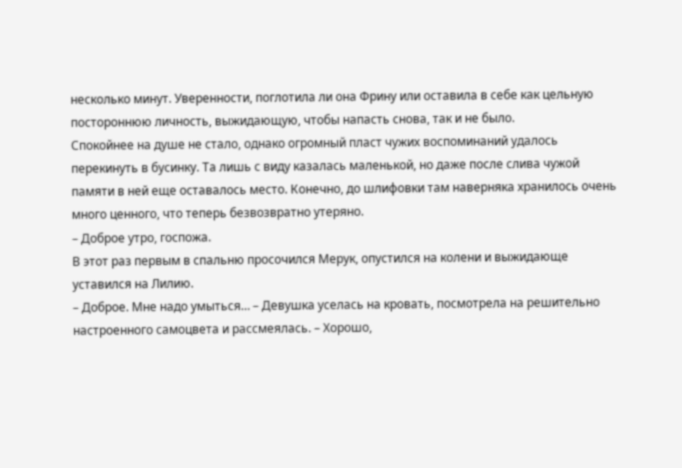несколько минут. Уверенности, поглотила ли она Фрину или оставила в себе как цельную постороннюю личность, выжидающую, чтобы напасть снова, так и не было.
Спокойнее на душе не стало, однако огромный пласт чужих воспоминаний удалось перекинуть в бусинку. Та лишь с виду казалась маленькой, но даже после слива чужой памяти в ней еще оставалось место. Конечно, до шлифовки там наверняка хранилось очень много ценного, что теперь безвозвратно утеряно.
– Доброе утро, госпожа.
В этот раз первым в спальню просочился Мерук, опустился на колени и выжидающе уставился на Лилию.
– Доброе. Мне надо умыться… – Девушка уселась на кровать, посмотрела на решительно настроенного самоцвета и рассмеялась. – Хорошо,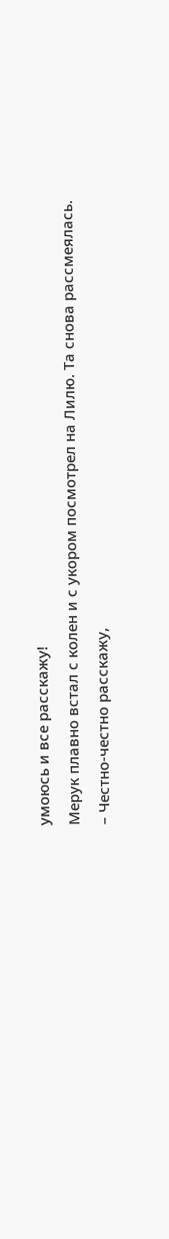умоюсь и все расскажу!
Мерук плавно встал с колен и с укором посмотрел на Лилю. Та снова рассмеялась.
– Честно-честно расскажу,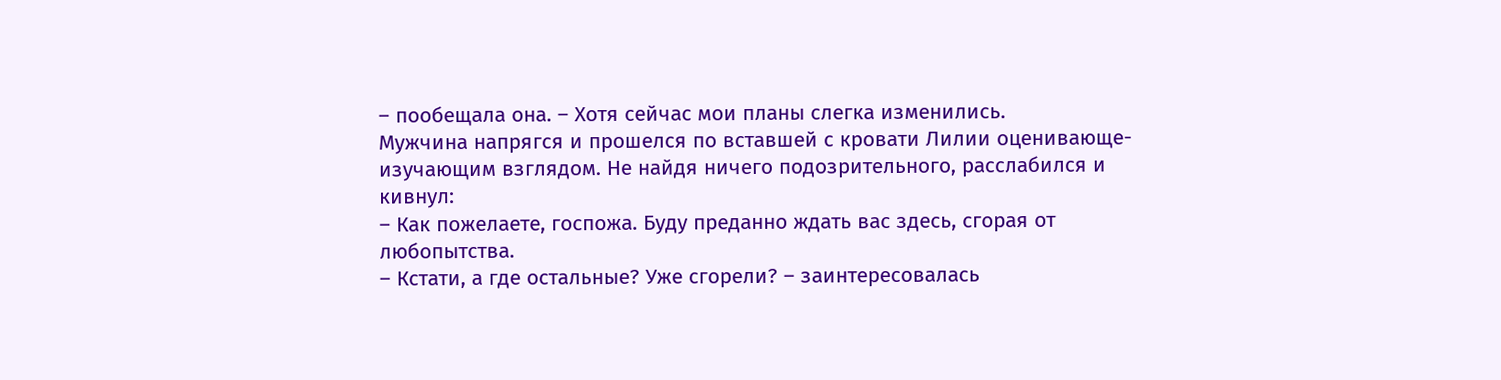– пообещала она. – Хотя сейчас мои планы слегка изменились.
Мужчина напрягся и прошелся по вставшей с кровати Лилии оценивающе-изучающим взглядом. Не найдя ничего подозрительного, расслабился и кивнул:
– Как пожелаете, госпожа. Буду преданно ждать вас здесь, сгорая от любопытства.
– Кстати, а где остальные? Уже сгорели? – заинтересовалась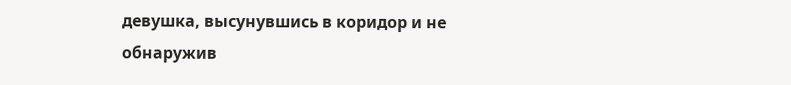девушка, высунувшись в коридор и не обнаружив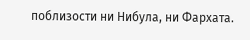поблизости ни Нибула, ни Фархата.